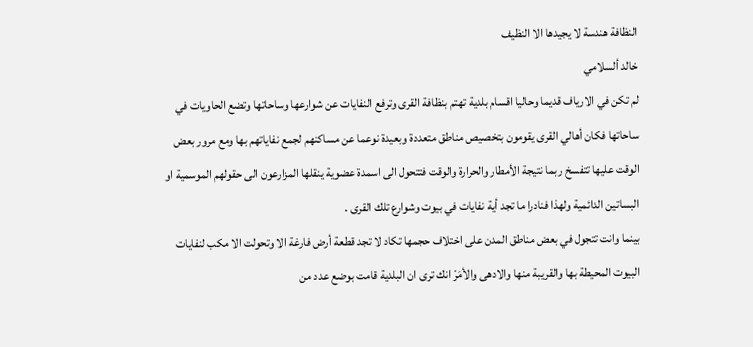النظافة هندسة لا يجيدها الا النظيف
خالد ألسلامي
لم تكن في الارياف قديما وحاليا اقسام بلدية تهتم بنظافة القرى وترفع النفايات عن شوارعها وساحاتها وتضع الحاويات في ساحاتها فكان أهالي القرى يقومون بتخصيص مناطق متعددة وبعيدة نوعما عن مساكنهم لجمع نفاياتهم بها ومع مرور بعض الوقت عليها تتفسخ ربما نتيجة الأمطار والحرارة والوقت فتتحول الى اسمدة عضوية ينقلها المزارعون الى حقولهم الموسمية او البساتين الدائمية ولهذا فنادرا ما تجد أية نفايات في بيوت وشوارع تلك القرى .
بينما وانت تتجول في بعض مناطق المدن على اختلاف حجمها تكاد لا تجد قطعة أرض فارغة الا وتحولت الا مكب لنفايات البيوت المحيطة بها والقريبة منها والادهى والأمَرْ انك ترى ان البلدية قامت بوضع عدد من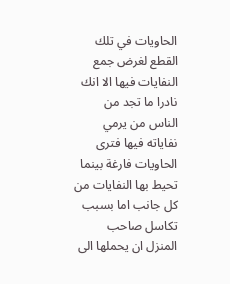الحاويات في تلك القطع لغرض جمع النفايات فيها الا انك نادرا ما تجد من الناس من يرمي نفاياته فيها فترى الحاويات فارغة بينما تحيط بها النفايات من كل جانب اما بسبب تكاسل صاحب المنزل ان يحملها الى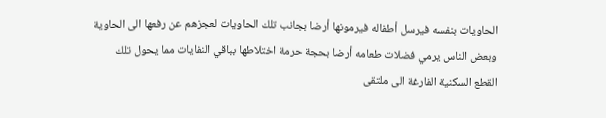الحاويات بنفسه فيرسل أطفاله فيرمونها أرضا بجانب تلك الحاويات لعجزهم عن رفعها الى الحاوية وبعض الناس يرمي فضلات طعامه أرضا بحجة حرمة اختلاطها بباقي النفايات مما يحول تلك القطع السكنية الفارغة الى ملتقى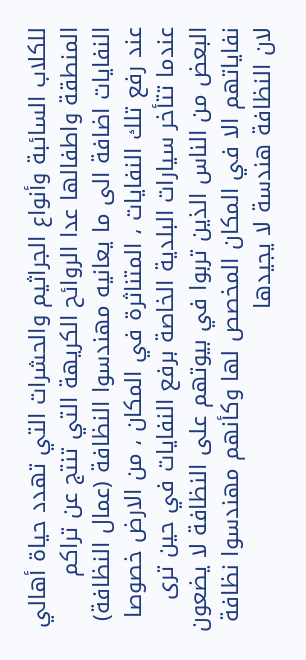للكلاب السائبة وأنواع الجراثيم والحشرات التي تهدد حياة أهالي المنطقة واطفالها عدا الروائح الكريهة التي تنتج عن تراكم النفايات اضافة الى ما يعانيه مهندسوا النظافة (عمال النظافة) عند رفع تلك النفايات ، المتناثرة في المكان ، من الارض خصوصا عندما تتأخر سيارات البلدية الخاصة برفع النفايات في حين ترى البعض من الناس الذين تربوا في بيوتهم على النظافة لا يضعون نفاياتهم الا في المكان المخصص لها وكأنهم مهندسوا نظافة لان النظافة هندسة لا يجيدها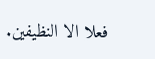فعلا الا النظيفين.